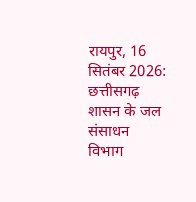रायपुर, 16 सितंबर 2026: छत्तीसगढ़ शासन के जल संसाधन विभाग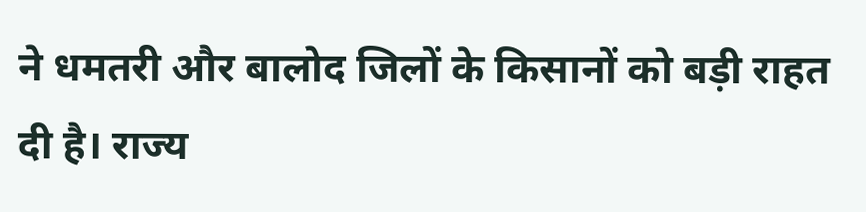ने धमतरी और बालोद जिलों के किसानों को बड़ी राहत दी है। राज्य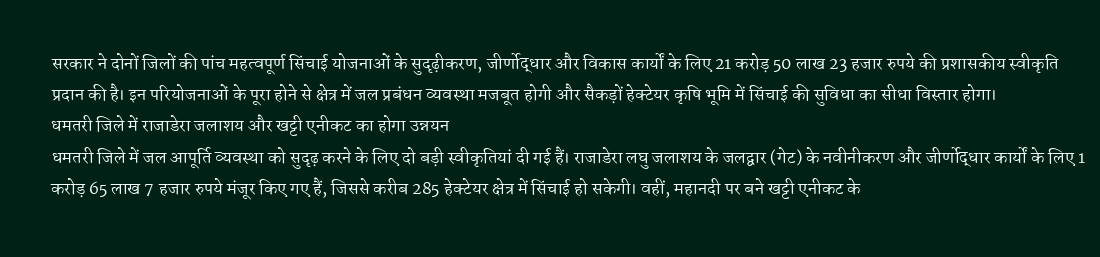सरकार ने दोनों जिलों की पांच महत्वपूर्ण सिंचाई योजनाओं के सुदृढ़ीकरण, जीर्णोद्धार और विकास कार्यों के लिए 21 करोड़ 50 लाख 23 हजार रुपये की प्रशासकीय स्वीकृति प्रदान की है। इन परियोजनाओं के पूरा होने से क्षेत्र में जल प्रबंधन व्यवस्था मजबूत होगी और सैकड़ों हेक्टेयर कृषि भूमि में सिंचाई की सुविधा का सीधा विस्तार होगा।
धमतरी जिले में राजाडेरा जलाशय और खट्टी एनीकट का होगा उन्नयन
धमतरी जिले में जल आपूर्ति व्यवस्था को सुदृढ़ करने के लिए दो बड़ी स्वीकृतियां दी गई हैं। राजाडेरा लघु जलाशय के जलद्वार (गेट) के नवीनीकरण और जीर्णोद्धार कार्यों के लिए 1 करोड़ 65 लाख 7 हजार रुपये मंजूर किए गए हैं, जिससे करीब 285 हेक्टेयर क्षेत्र में सिंचाई हो सकेगी। वहीं, महानदी पर बने खट्टी एनीकट के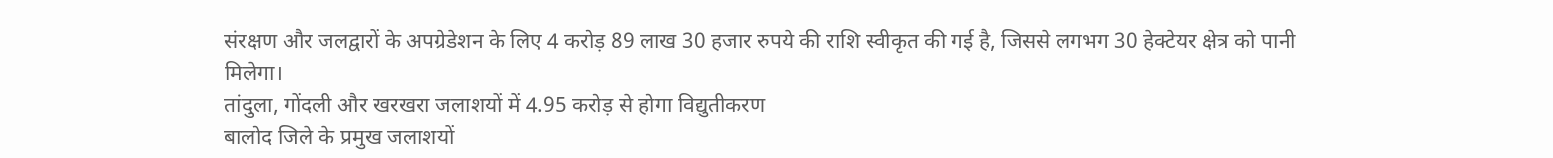संरक्षण और जलद्वारों के अपग्रेडेशन के लिए 4 करोड़ 89 लाख 30 हजार रुपये की राशि स्वीकृत की गई है, जिससे लगभग 30 हेक्टेयर क्षेत्र को पानी मिलेगा।
तांदुला, गोंदली और खरखरा जलाशयों में 4.95 करोड़ से होगा विद्युतीकरण
बालोद जिले के प्रमुख जलाशयों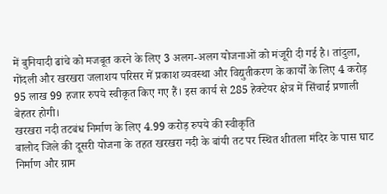में बुनियादी ढांचे को मजबूत करने के लिए 3 अलग-अलग योजनाओं को मंजूरी दी गई है। तांदुला, गोंदली और खरखरा जलाशय परिसर में प्रकाश व्यवस्था और विद्युतीकरण के कार्यों के लिए 4 करोड़ 95 लाख 99 हजार रुपये स्वीकृत किए गए हैं। इस कार्य से 285 हेक्टेयर क्षेत्र में सिंचाई प्रणाली बेहतर होगी।
खरखरा नदी तटबंध निर्माण के लिए 4.99 करोड़ रुपये की स्वीकृति
बालोद जिले की दूसरी योजना के तहत खरखरा नदी के बांयी तट पर स्थित शीतला मंदिर के पास घाट निर्माण और ग्राम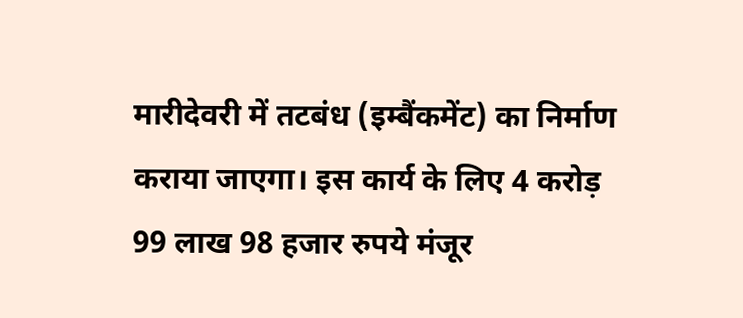मारीदेवरी में तटबंध (इम्बैंकमेंट) का निर्माण कराया जाएगा। इस कार्य के लिए 4 करोड़ 99 लाख 98 हजार रुपये मंजूर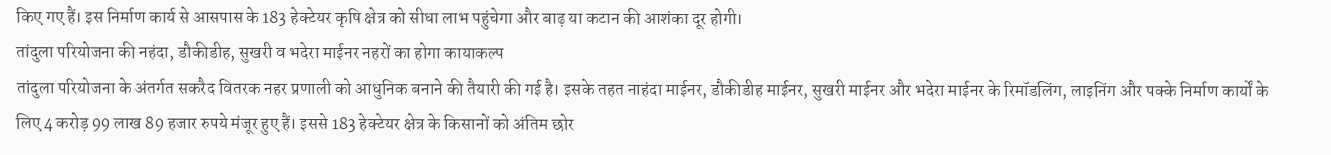किए गए हैं। इस निर्माण कार्य से आसपास के 183 हेक्टेयर कृषि क्षेत्र को सीधा लाभ पहुंचेगा और बाढ़ या कटान की आशंका दूर होगी।
तांदुला परियोजना की नहंदा, डौकीडीह, सुखरी व भदेरा माईनर नहरों का होगा कायाकल्प
तांदुला परियोजना के अंतर्गत सकरैद वितरक नहर प्रणाली को आधुनिक बनाने की तैयारी की गई है। इसके तहत नाहंदा माईनर, डौकीडीह माईनर, सुखरी माईनर और भदेरा माईनर के रिमॉडलिंग, लाइनिंग और पक्के निर्माण कार्यों के लिए 4 करोड़ 99 लाख 89 हजार रुपये मंजूर हुए हैं। इससे 183 हेक्टेयर क्षेत्र के किसानों को अंतिम छोर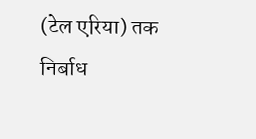(टेल एरिया) तक निर्बाध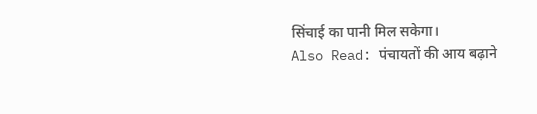सिंचाई का पानी मिल सकेगा।
Also Read: पंचायतों की आय बढ़ाने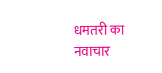धमतरी का नवाचार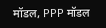मॉडल, PPP मॉडल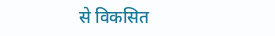से विकसित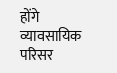होंगे व्यावसायिक परिसर